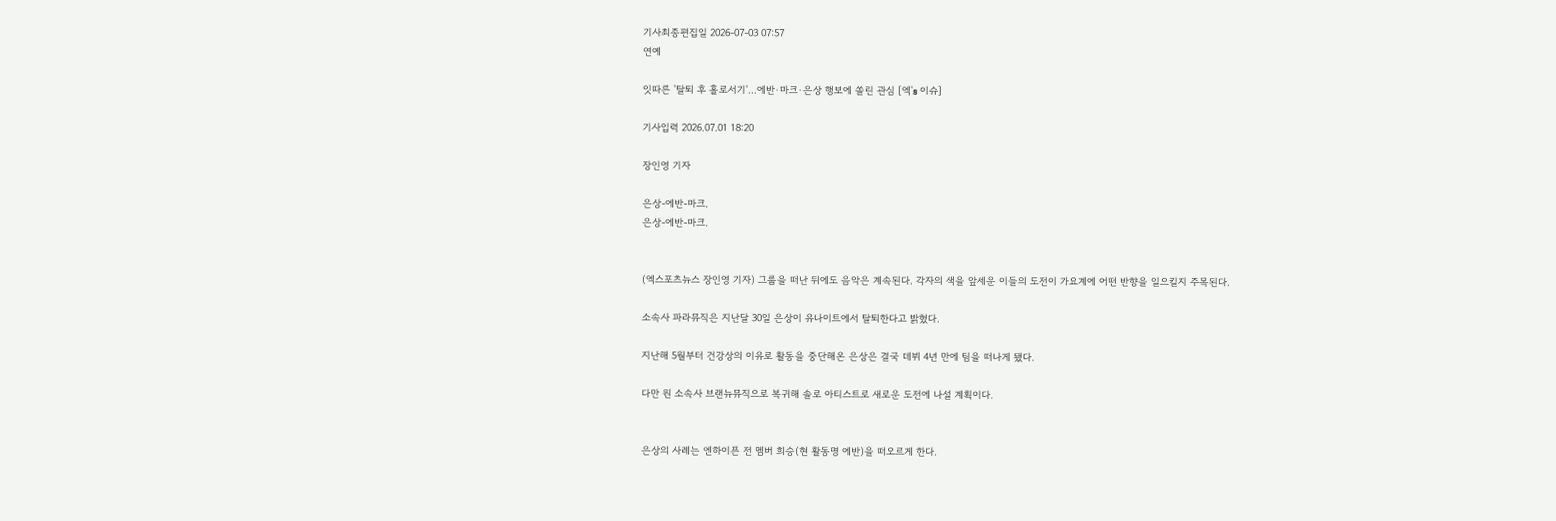기사최종편집일 2026-07-03 07:57
연예

잇따른 '탈퇴 후 홀로서기'…에반·마크·은상 행보에 쏠린 관심 [엑's 이슈]

기사입력 2026.07.01 18:20

장인영 기자

은상-에반-마크.
은상-에반-마크.


(엑스포츠뉴스 장인영 기자) 그룹을 떠난 뒤에도 음악은 계속된다. 각자의 색을 앞세운 이들의 도전이 가요계에 어떤 반향을 일으킬지 주목된다.

소속사 파라뮤직은 지난달 30일 은상이 유나이트에서 탈퇴한다고 밝혔다.

지난해 5월부터 건강상의 이유로 활동을 중단해온 은상은 결국 데뷔 4년 만에 팀을 떠나게 됐다.

다만 원 소속사 브랜뉴뮤직으로 복귀해 솔로 아티스트로 새로운 도전에 나설 계획이다.


은상의 사례는 엔하이픈 전 멤버 희승(현 활동명 에반)을 떠오르게 한다.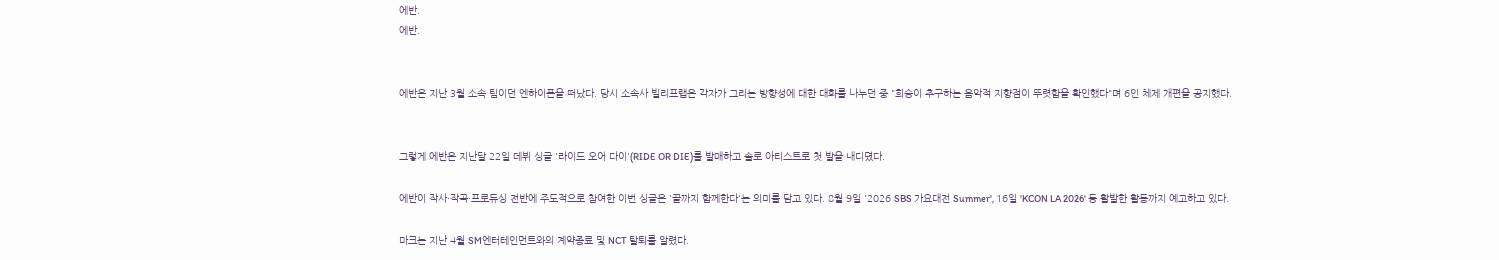에반.
에반.


에반은 지난 3월 소속 팀이던 엔하이픈을 떠났다. 당시 소속사 빌리프랩은 각자가 그리는 방향성에 대한 대화를 나누던 중 "희승이 추구하는 음악적 지향점이 뚜렷함을 확인했다"며 6인 체제 개편을 공지했다.


그렇게 에반은 지난달 22일 데뷔 싱글 '라이드 오어 다이'(RIDE OR DIE)를 발매하고 솔로 아티스트로 첫 발을 내디뎠다.

에반이 작사·작곡·프로듀싱 전반에 주도적으로 참여한 이번 싱글은 '끝까지 함께한다'는 의미를 담고 있다. 8월 9일 '2026 SBS 가요대전 Summer', 16일 'KCON LA 2026' 등 활발한 활동까지 예고하고 있다.

마크는 지난 4월 SM엔터테인먼트와의 계약종료 및 NCT 탈퇴를 알렸다.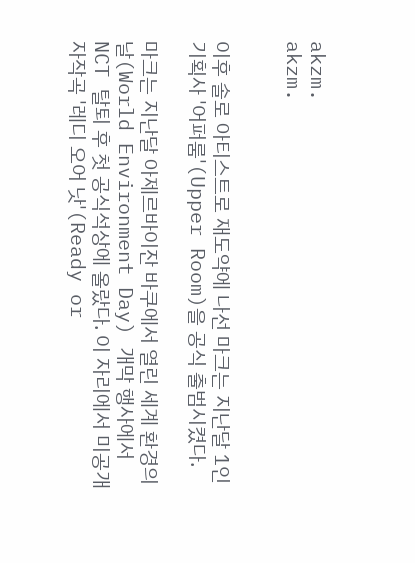akzm.
akzm.


이후 솔로 아티스트로 재도약에 나선 마크는 지난달 1인 기획사 '어퍼룸'(Upper Room)을 공식 출범시켰다.

마크는 지난달 아제르바이잔 바쿠에서 열린 세계 환경의 날(World Environment Day) 개막 행사에서 NCT 탈퇴 후 첫 공식석상에 올랐다. 이 자리에서 미공개 자작곡 '레디 오어 낫'(Ready or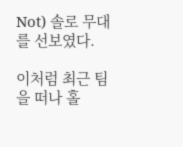Not) 솔로 무대를 선보였다.

이처럼 최근 팀을 떠나 홀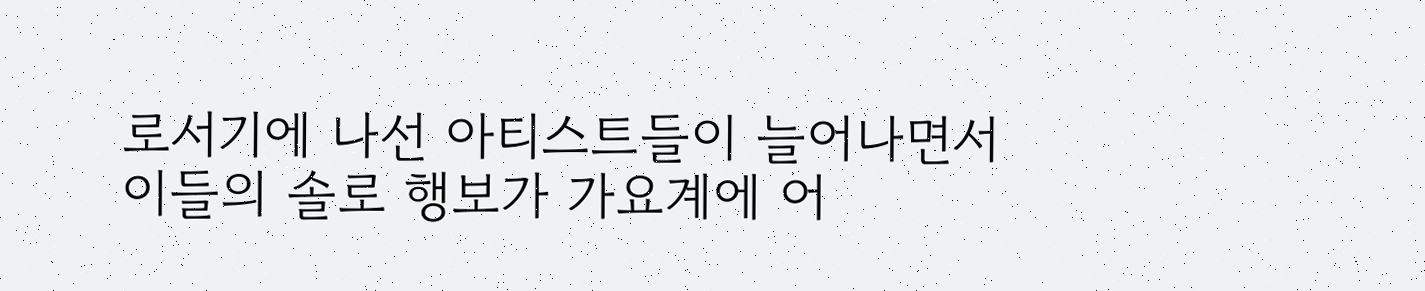로서기에 나선 아티스트들이 늘어나면서 이들의 솔로 행보가 가요계에 어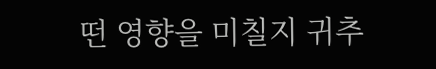떤 영향을 미칠지 귀추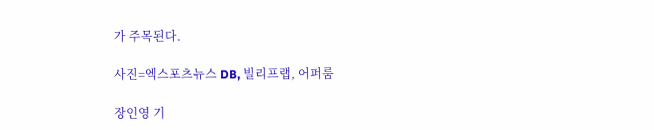가 주목된다.

사진=엑스포츠뉴스 DB, 빌리프랩, 어퍼룸

장인영 기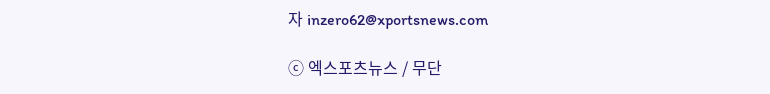자 inzero62@xportsnews.com

ⓒ 엑스포츠뉴스 / 무단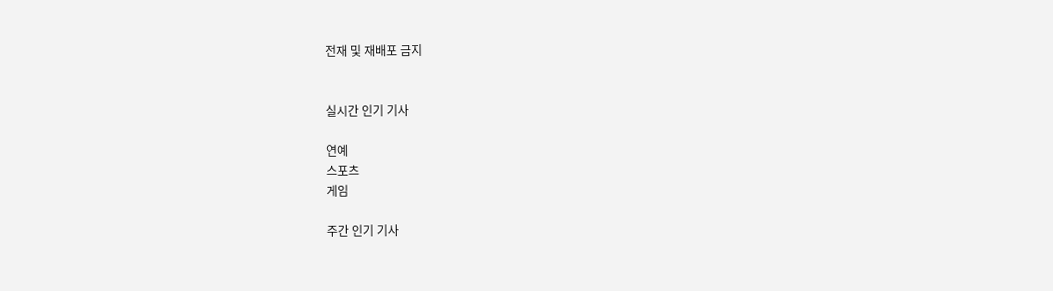전재 및 재배포 금지


실시간 인기 기사

연예
스포츠
게임

주간 인기 기사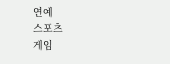연예
스포츠
게임